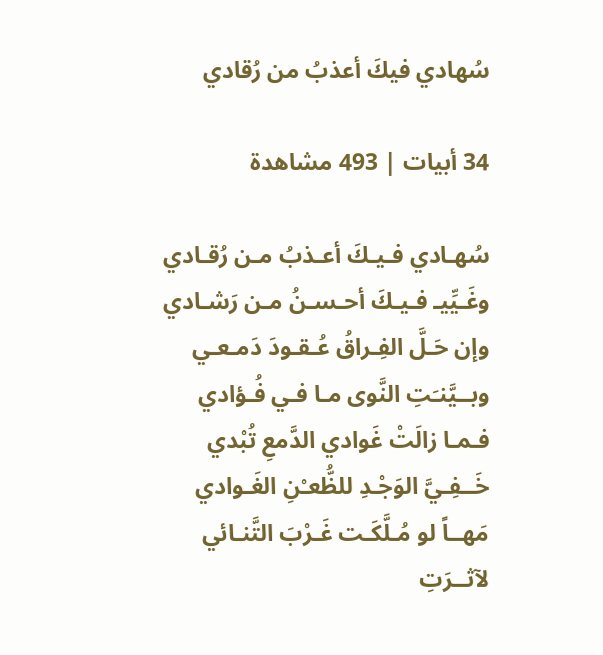سُهادي فيكَ أعذبُ من رُقادي

34 أبيات | 493 مشاهدة

سُهـادي فـيـكَ أعـذبُ مـن رُقـادي
وغَـيِّيـ فـيـكَ أحـسـنُ مـن رَشـادي
وإن حَـلَّ الفِـراقُ عُـقـودَ دَمـعـي
وبــيَّنـَتِ النَّوى مـا فـي فُـؤادي
فـمـا زالَتْ غَوادي الدَّمعِ تُبْدي
خَــفِـيَّ الوَجْـدِ للظُّعـْنِ الغَـوادي
مَهــاً لو مُـلَّكَـت غَـرْبَ التَّنـائي
لآثــرَتِ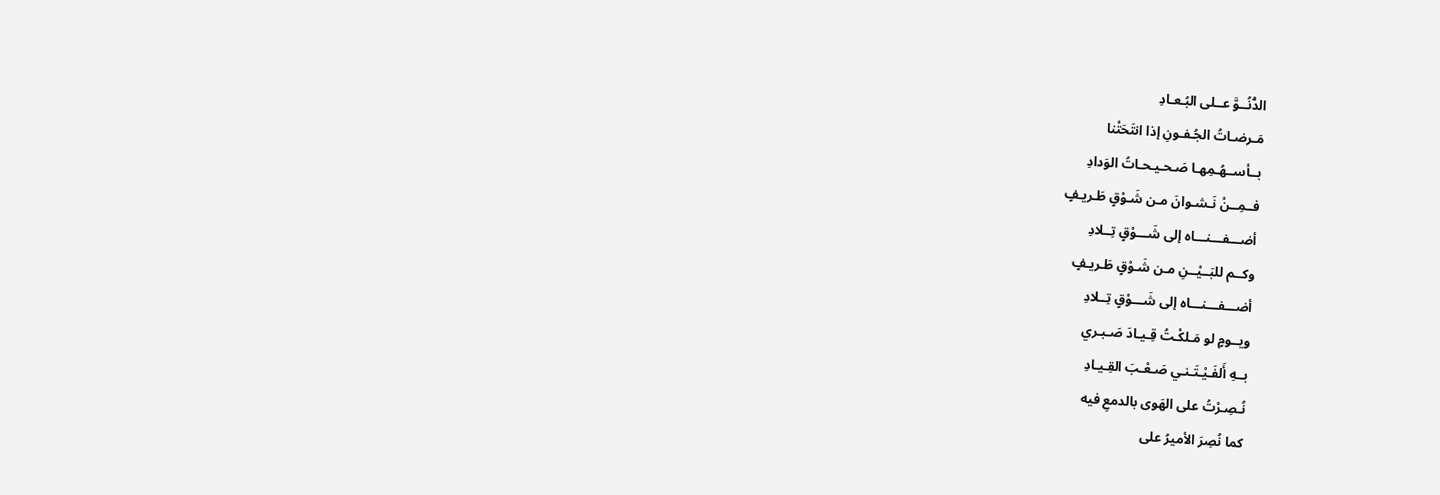الدُّنُــوَّ عــلى البُـعـادِ
مَـرضـاتُ الجُـفـونِ إذا انتَحَتْنا
بــأســهُـمِهـا صَـحـيـحـاتُ الوَدادِ
فــمِــنْ نَـشـوانَ مـن شَـوْقٍ طَـريـفٍ
أضـــفـــنـــاه إلى شَـــوْقٍ تِــلادِ
وكــم للبَــيْــنِ مـن شَـوْقٍ طَـريـفٍ
أضـــفـــنـــاه إلى شَـــوْقٍ تِــلادِ
ويــومٍ لو مَـلكْـتُ قِـيـادَ صَـبـري
بــهِ أَلفَـيْـتَـنـي صَـعْـبَ القِـيـادِ
نُـصِـرْتُ على الهَوى بالدمعِ فيه
كما نُصِرَ الأميرُ على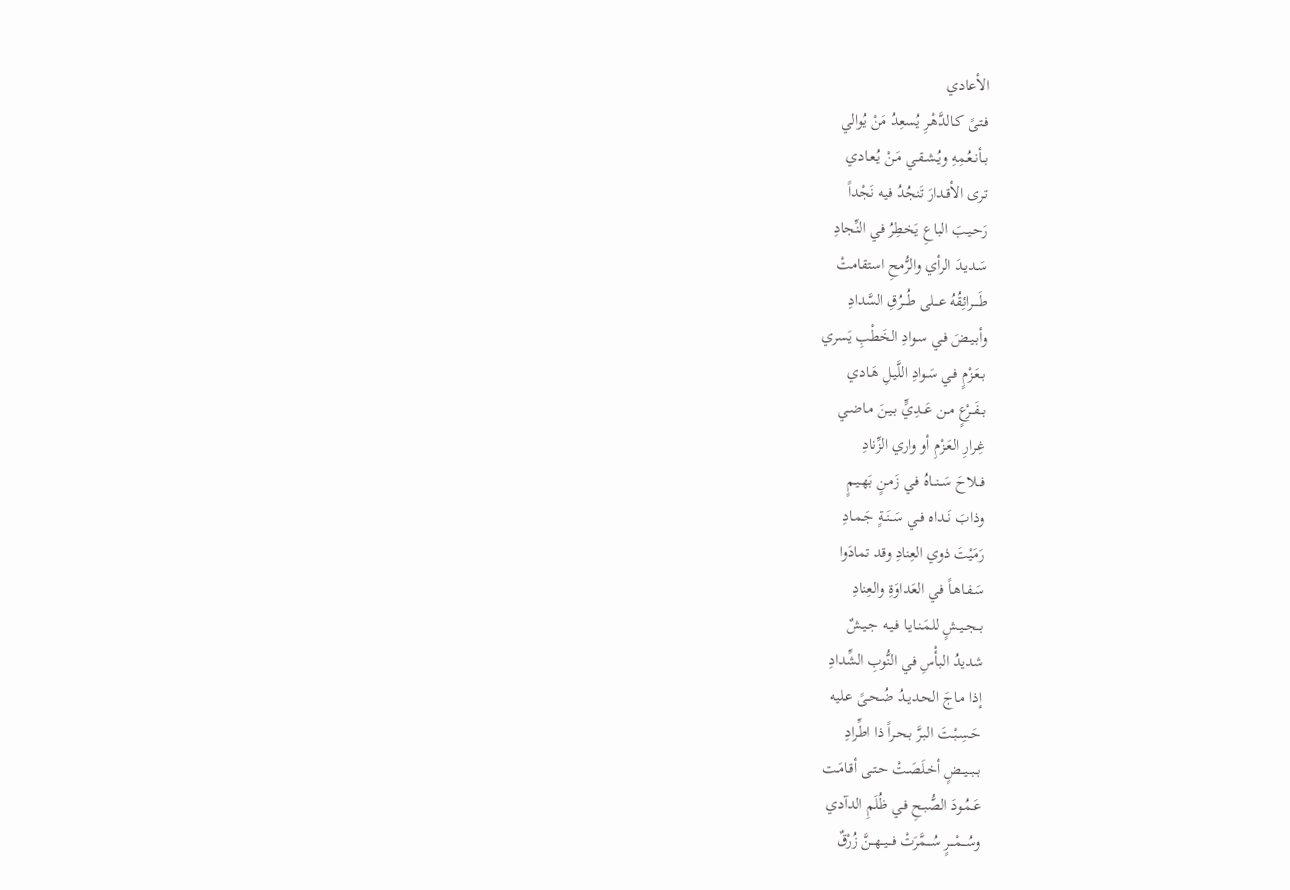الأعادي
فـتـىً كـالدَّهْـرِ يُسعِدُ مَنْ يُوالي
بــأنـعُـمِهِ ويُـشـقـي مَـنْ يُـعـادي
تـرى الأقـدارَ تَنجُدُ فيه نَجْداً
رَحـيـبَ الباعِ يَخطِرُ في النِّجادِ
سَـديـدَ الرأي والرُّمحِ استقامتْ
طَــــرائِقُهُ عـــلى طُـــرُقِ السَّدادِ
وأبـيـضَ فـي سـوادِ الخَطْبِ يَسري
بـعَـزْمٍ فـي سَـوادِ اللَّيـلِ هَـادي
بــفَــرْعٍ مــن عَــدِيٍّ بـيـنَ مـاضـي
غِـرارِ العَـزْمِ أو واري الزِّنادِ
فــلاحَ سَــنــاهُ فـي زَمـنٍ بَهـيـمٍ
وذابَ نَــداه فــي سَــنَــةٍ جَـمـادِ
رَمَيْتَ ذوي العِنادِ وقد تمادَوا
سَـفـاهـاً فـي العَداوَةِ والعِنادِ
بــجــيـشٍ للمَـنـايـا فـيـه جـيـشٌ
شديدُ البأْسِ في النُّوبِ الشِّدادِ
إذا مـاجَ الحـديـدُ ضُـحـىً عـليه
حَـسِـبْـتَ البـرَّ بـحـراً ذا اطِّرادِ
بــبــيــضٍ أخـلَصَـتْ حـتـى أقـامَـت
عَـمُـودَ الصُّبـحِ فـي ظُلَمِ الدآدي
وسُـــمْـــرٍ سُـــمَّرَتْ فـــيــهــنَّ زُرْقٌ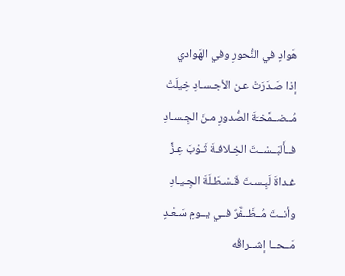هَوادٍ في النُّحورِ وفي الهَوادي
إذا صَـدَرَتْ عـن الأجـسـادِ خِيلَتْ
مُــضــمَّخـَةَ الصُّدورِ مـنَ الجِـسـادِ
فــأَلبَــسْــتَ الخِـلافـةَ ثَـوْبَ عِـزٍّ
غـداةَ لَبِـسـتَ قَـسْـطَـلَةَ الجِـيـادِ
وأنــتَ مُــظَــفَّرٌ فــي يــومِ سَـعْـدٍ
مَــحــا إشــراقُه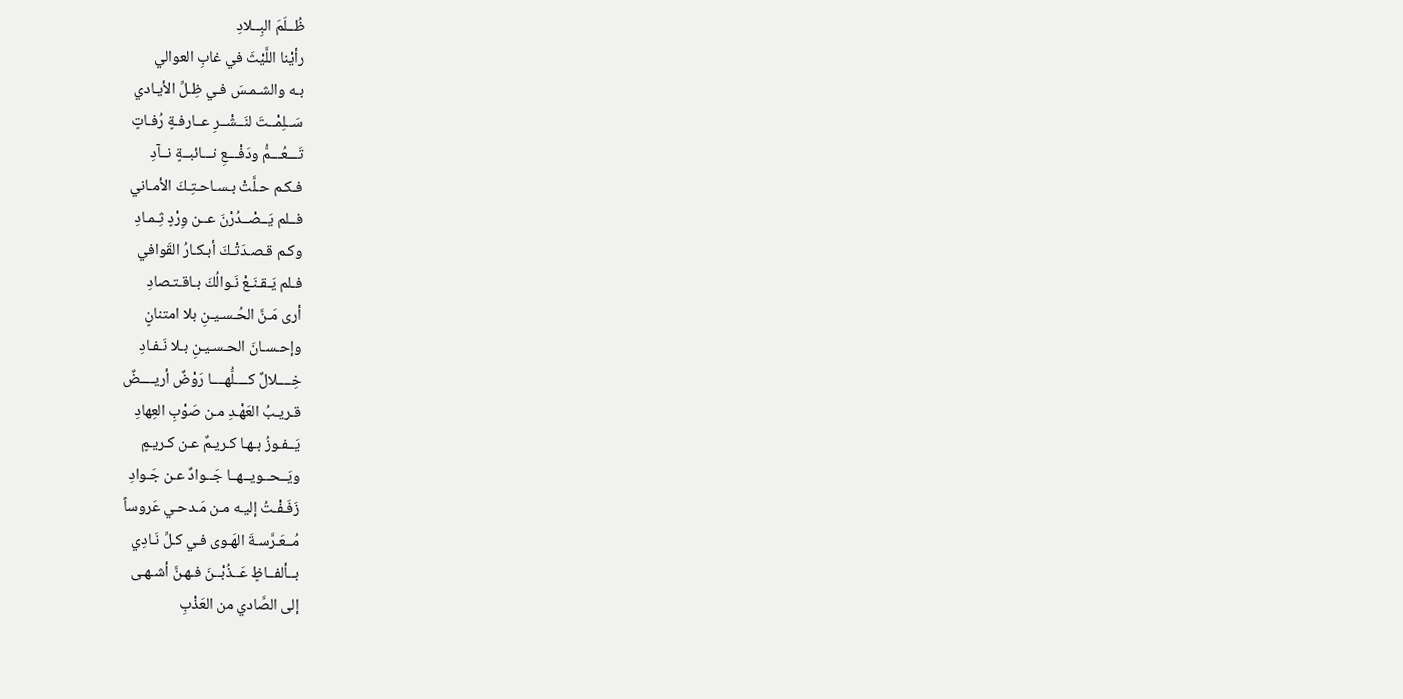ظُــلَمَ البِــلادِ
رأيْنا اللَّيْثَ في غابِ العوالي
بـه والشـمـسَ فـي ظِـلِّ الأيـادي
سَــلِمْــتَ لنَــشْــرِ عــارفـةٍ رُفـاتٍ
تَـــعُـــمُّ ودَفْـــعِ نـــائبــةٍ نــآدِ
فـكـم حـلَّتْ بـسـاحـتِـكَ الأمـاني
فــلم يَــصْــدُرْنَ عــن وِرْدٍ ثِـمـادِ
وكـم قـصـدَتْـكَ أبـكـارُ القَوافي
فـلم يَـقـنَـعْ نَـوالُكَ بـاقـتـصادِ
أرى مَـنَّ الحُـسـيـنِ بلا امتنانٍ
وإحـسـانَ الحـسـيـنِ بـلا نَـفـادِ
خِــــلالٌ كــــلُّهــــا رَوْضٌ أريــــضٌ
قـريـبُ العَهْـدِ مـن صَوْبِ العِهادِ
يَــفـوزُ بـهـا كـريـمٌ عـن كـريـمٍ
ويَــحــويــهــا جَــوادٌ عـن جَـوادِ
زَفَـفْـتُ إليـه مـن مَـدحـي عَروساً
مُــعَـرَّسـةَ الهَـوى فـي كـلِّ نَـادِي
بــألفــاظٍ عَــذُبْــنَ فـهـنَّ أشـهـى
إلى الصَّادي من العَذْبِ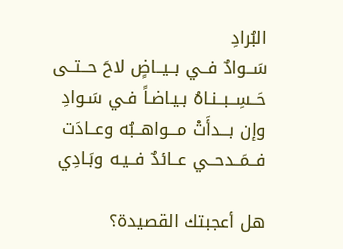البُرادِ
سَــوادٌ فــي بــيــاضٍ لاحَ حــتــى
حَــسِــبــنـاهُ بـيـاضـاً فـي سَـوادِ
وإن بـــدأَتْ مـــواهــبُه وعــادَت
فــمَــدحــي عــائدٌ فــيـه وبَـادِي

هل أعجبتك القصيدة؟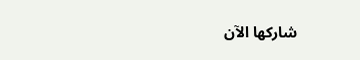شاركها الآن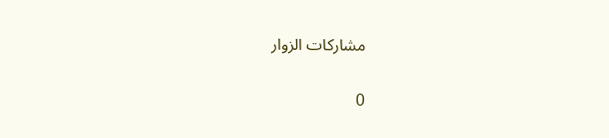مشاركات الزوار

0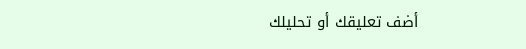أضف تعليقك أو تحليلك